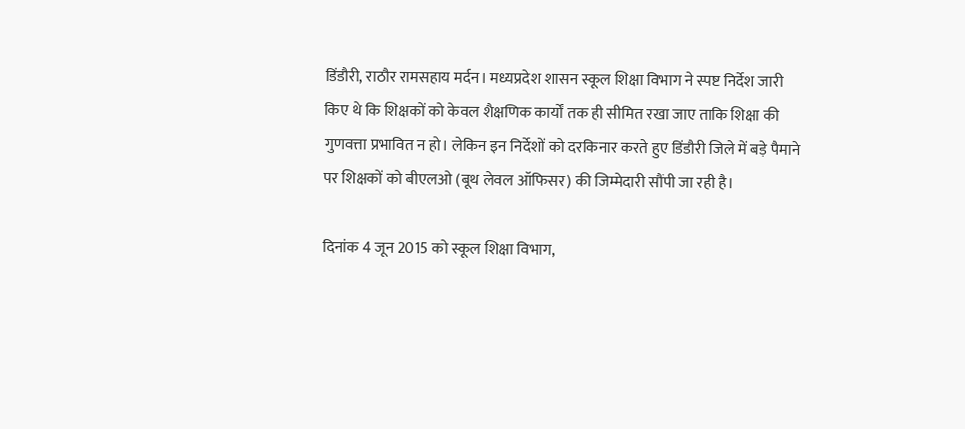डिंडौरी, राठौर रामसहाय मर्दन। मध्यप्रदेश शासन स्कूल शिक्षा विभाग ने स्पष्ट निर्देश जारी किए थे कि शिक्षकों को केवल शैक्षणिक कार्यों तक ही सीमित रखा जाए ताकि शिक्षा की गुणवत्ता प्रभावित न हो। लेकिन इन निर्देशों को दरकिनार करते हुए डिंडौरी जिले में बड़े पैमाने पर शिक्षकों को बीएलओ (बूथ लेवल ऑफिसर) की जिम्मेदारी सौंपी जा रही है।

दिनांक 4 जून 2015 को स्कूल शिक्षा विभाग,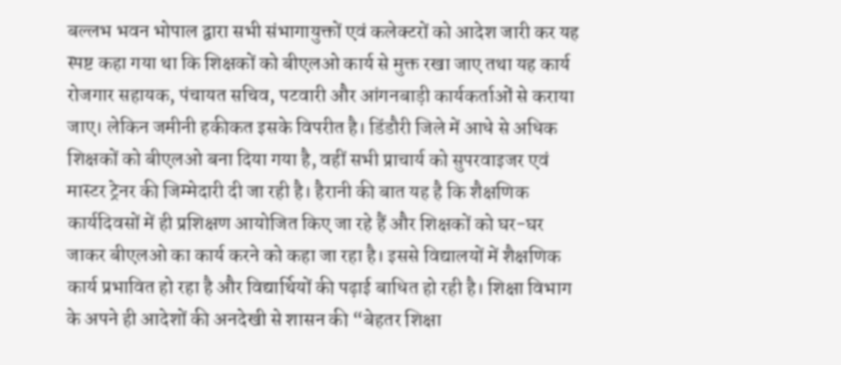बल्लभ भवन भोपाल द्वारा सभी संभागायुक्तों एवं कलेक्टरों को आदेश जारी कर यह स्पष्ट कहा गया था कि शिक्षकों को बीएलओ कार्य से मुक्त रखा जाए तथा यह कार्य रोजगार सहायक, पंचायत सचिव, पटवारी और आंगनबाड़ी कार्यकर्ताओं से कराया जाए। लेकिन जमीनी हकीकत इसके विपरीत है। डिंडौरी जिले में आधे से अधिक शिक्षकों को बीएलओ बना दिया गया है, वहीं सभी प्राचार्य को सुपरवाइजर एवं मास्टर ट्रेनर की जिम्मेदारी दी जा रही है। हैरानी की बात यह है कि शैक्षणिक कार्यदिवसों में ही प्रशिक्षण आयोजित किए जा रहे हैं और शिक्षकों को घर-घर जाकर बीएलओ का कार्य करने को कहा जा रहा है। इससे विद्यालयों में शैक्षणिक कार्य प्रभावित हो रहा है और विद्यार्थियों की पढ़ाई बाधित हो रही है। शिक्षा विभाग के अपने ही आदेशों की अनदेखी से शासन की “बेहतर शिक्षा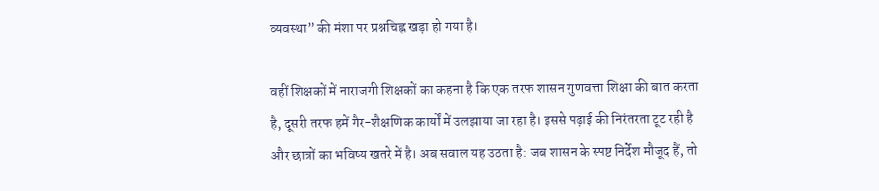व्यवस्था” की मंशा पर प्रश्नचिह्न खड़ा हो गया है।

वहीं शिक्षकों में नाराजगी शिक्षकों का कहना है कि एक तरफ शासन गुणवत्ता शिक्षा की बात करता है, दूसरी तरफ हमें गैर-शैक्षणिक कार्यों में उलझाया जा रहा है। इससे पढ़ाई की निरंतरता टूट रही है और छात्रों का भविष्य खतरे में है। अब सवाल यह उठता है: जब शासन के स्पष्ट निर्देश मौजूद हैं, तो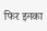फिर इनका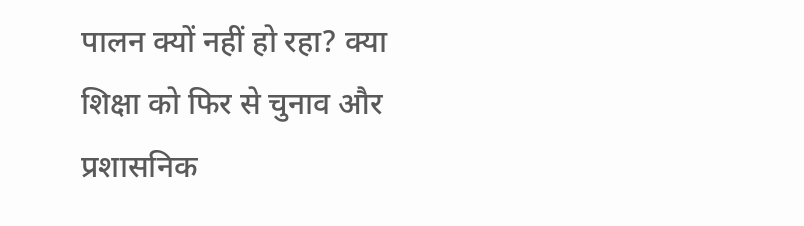पालन क्यों नहीं हो रहा? क्या शिक्षा को फिर से चुनाव और प्रशासनिक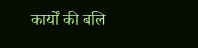कार्यों की बलि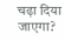चढ़ा दिया जाएगा?